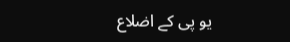یو پی کے اضلاع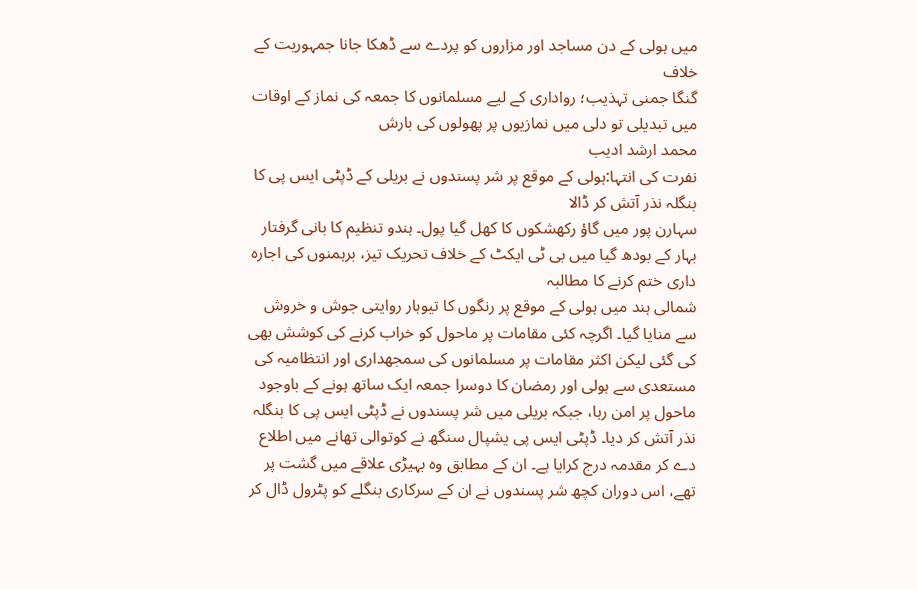میں ہولی کے دن مساجد اور مزاروں کو پردے سے ڈھکا جانا جمہوریت کے خلاف
گنگا جمنی تہذیب؛ رواداری کے لیے مسلمانوں کا جمعہ کی نماز کے اوقات میں تبدیلی تو دلی میں نمازیوں پر پھولوں کی بارش
محمد ارشد ادیب
نفرت کی انتہا:ہولی کے موقع پر شر پسندوں نے بریلی کے ڈپٹی ایس پی کا بنگلہ نذر آتش کر ڈالا
سہارن پور میں گاؤ رکھشکوں کا کھل گیا پول۔ ہندو تنظیم کا بانی گرفتار
بہار کے بودھ گیا میں بی ٹی ایکٹ کے خلاف تحریک تیز، برہمنوں کی اجارہ داری ختم کرنے کا مطالبہ
شمالی ہند میں ہولی کے موقع پر رنگوں کا تیوہار روایتی جوش و خروش سے منایا گیا۔ اگرچہ کئی مقامات پر ماحول کو خراب کرنے کی کوشش بھی کی گئی لیکن اکثر مقامات پر مسلمانوں کی سمجھداری اور انتظامیہ کی مستعدی سے ہولی اور رمضان کا دوسرا جمعہ ایک ساتھ ہونے کے باوجود ماحول پر امن رہا، جبکہ بریلی میں شر پسندوں نے ڈپٹی ایس پی کا بنگلہ نذر آتش کر دیا۔ ڈپٹی ایس پی یشپال سنگھ نے کوتوالی تھانے میں اطلاع دے کر مقدمہ درج کرایا ہے۔ ان کے مطابق وہ بہیڑی علاقے میں گشت پر تھے، اس دوران کچھ شر پسندوں نے ان کے سرکاری بنگلے کو پٹرول ڈال کر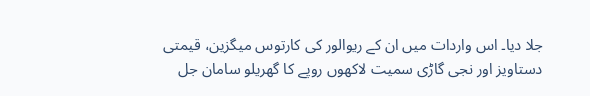جلا دیا۔ اس واردات میں ان کے ریوالور کی کارتوس میگزین، قیمتی دستاویز اور نجی گاڑی سمیت لاکھوں روپے کا گھریلو سامان جل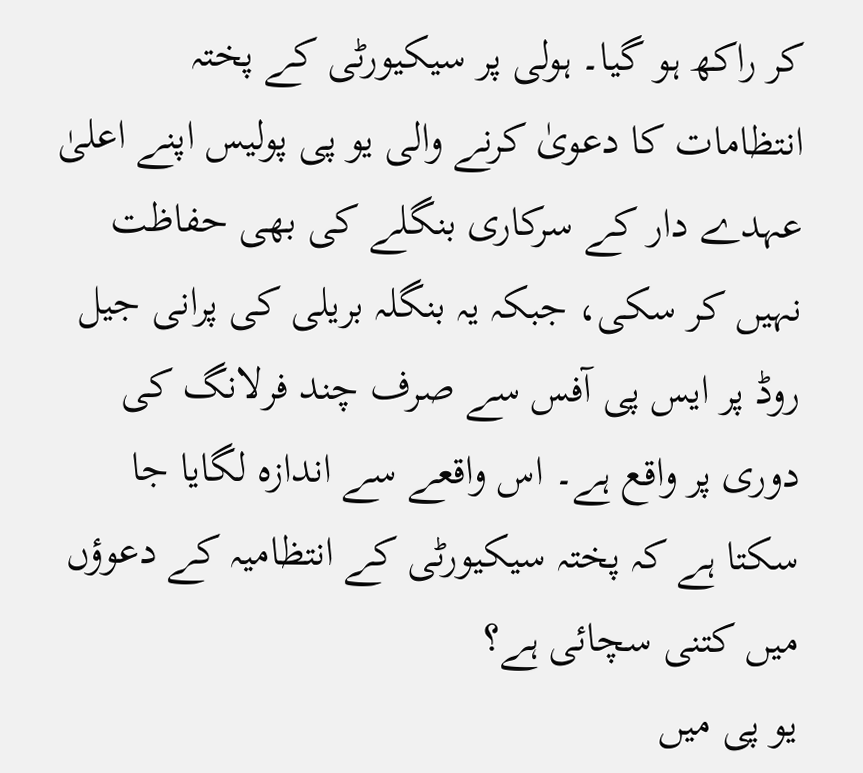کر راکھ ہو گیا۔ ہولی پر سیکیورٹی کے پختہ انتظامات کا دعویٰ کرنے والی یو پی پولیس اپنے اعلیٰ عہدے دار کے سرکاری بنگلے کی بھی حفاظت نہیں کر سکی، جبکہ یہ بنگلہ بریلی کی پرانی جیل روڈ پر ایس پی آفس سے صرف چند فرلانگ کی دوری پر واقع ہے۔ اس واقعے سے اندازہ لگایا جا سکتا ہے کہ پختہ سیکیورٹی کے انتظامیہ کے دعوؤں میں کتنی سچائی ہے؟
یو پی میں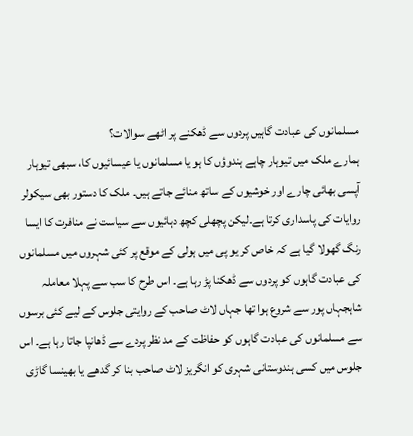مسلمانوں کی عبادت گاہیں پردوں سے ڈھکنے پر اٹھے سوالات؟
ہمارے ملک میں تیوہار چاہے ہندوؤں کا ہو یا مسلمانوں یا عیسائیوں کا، سبھی تیوہار آپسی بھائی چارے اور خوشیوں کے ساتھ منائے جاتے ہیں۔ ملک کا دستور بھی سیکولر روایات کی پاسداری کرتا ہے۔لیکن پچھلی کچھ دہائیوں سے سیاست نے منافرت کا ایسا رنگ گھولا گیا ہے کہ خاص کر یو پی میں ہولی کے موقع پر کئی شہروں میں مسلمانوں کی عبادت گاہوں کو پردوں سے ڈھکنا پڑ رہا ہے۔ اس طرح کا سب سے پہلا معاملہ شاہجہاں پور سے شروع ہوا تھا جہاں لاٹ صاحب کے روایتی جلوس کے لیے کئی برسوں سے مسلمانوں کی عبادت گاہوں کو حفاظت کے مد نظر پردے سے ڈھانپا جاتا رہا ہے۔ اس جلوس میں کسی ہندوستانی شہری کو انگریز لاٹ صاحب بنا کر گدھے یا بھینسا گاڑی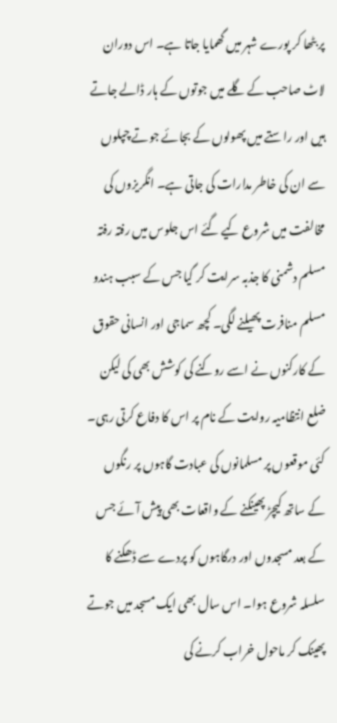پر بٹھا کر پورے شہر میں گھمایا جاتا ہے۔ اس دوران لاٹ صاحب کے گلے میں جوتوں کے ہار ڈالے جاتے ہیں اور راستے میں پھولوں کے بجائے جوتے چپلوں سے ان کی خاطر مدارات کی جاتی ہے۔ انگریزوں کی مخالفت میں شروع کیے گئے اس جلوس میں رفتہ رفتہ مسلم دشمنی کا جذبہ سرایت کر گیا جس کے سبب ہندو مسلم منافرت پھیلنے لگی۔ کچھ سماجی اور انسانی حقوق کے کارکنوں نے اسے روکنے کی کوشش بھی کی لیکن ضلع انتظامیہ روایت کے نام پر اس کا دفاع کرتی رہی۔ کئی موقعوں پر مسلمانوں کی عبادت گاہوں پر رنگوں کے ساتھ کیچڑ پھینکنے کے واقعات بھی پیش آئے جس کے بعد مسجدوں اور درگاہوں کو پردے سے ڈھکنے کا سلسلہ شروع ہوا۔ اس سال بھی ایک مسجد میں جوتے پھینک کر ماحول خراب کرنے کی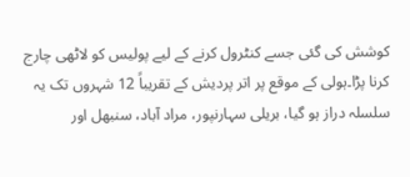کوشش کی گئی جسے کنٹرول کرنے کے لیے پولیس کو لاٹھی چارج کرنا پڑا۔ہولی کے موقع پر اتر پردیش کے تقریباً 12 شہروں تک یہ سلسلہ دراز ہو گیا، بریلی سہارنپور، مراد آباد، سنبھل اور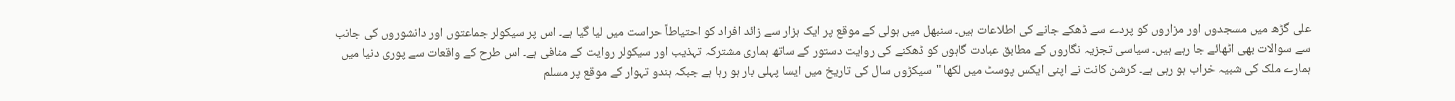علی گڑھ میں مسجدوں اور مزاروں کو پردے سے ڈھکے جانے کی اطلاعات ہیں۔ سنبھل میں ہولی کے موقع پر ایک ہزار سے زائد افراد کو احتیاطاً حراست میں لیا گیا ہے۔ اس پر سیکولر جماعتوں اور دانشوروں کی جانب سے سوالات بھی اٹھائے جا رہے ہیں۔ سیاسی تجزیہ نگاروں کے مطابق عبادت گاہوں کو ڈھکنے کی روایت دستور کے ساتھ ہماری مشترکہ تہذیب اور سیکولر روایت کے منافی ہے۔ اس طرح کے واقعات سے پوری دنیا میں ہمارے ملک کی شبیہ خراب ہو رہی ہے۔ کرشن کانت نے اپنی ایکس پوسٹ میں لکھا "سیکڑوں سال کی تاریخ میں ایسا پہلی بار ہو رہا ہے جبکہ ہندو تہوار کے موقع پر مسلم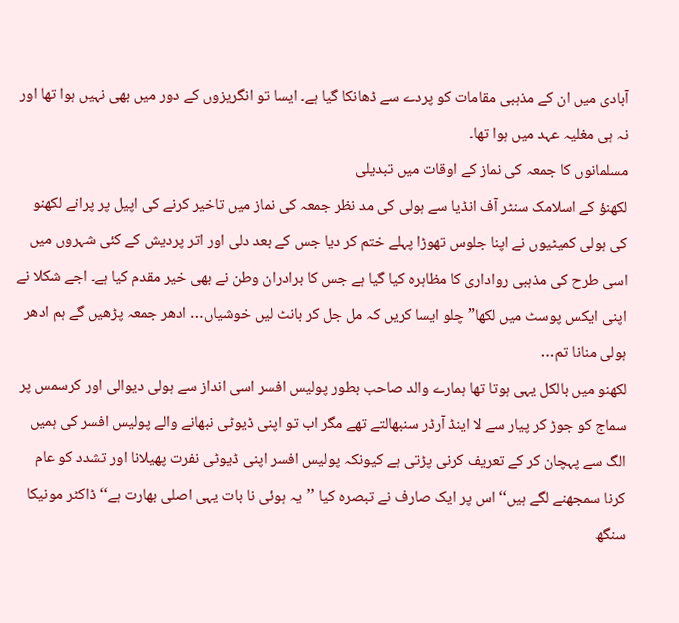آبادی میں ان کے مذہبی مقامات کو پردے سے ڈھانکا گیا ہے۔ ایسا تو انگریزوں کے دور میں بھی نہیں ہوا تھا اور نہ ہی مغلیہ عہد میں ہوا تھا۔
مسلمانوں کا جمعہ کی نماز کے اوقات میں تبدیلی
لکھنؤ کے اسلامک سنٹر آف انڈیا سے ہولی کی مد نظر جمعہ کی نماز میں تاخیر کرنے کی اپیل پر پرانے لکھنو کی ہولی کمیٹیوں نے اپنا جلوس تھوڑا پہلے ختم کر دیا جس کے بعد دلی اور اتر پردیش کے کئی شہروں میں اسی طرح کی مذہبی رواداری کا مظاہرہ کیا گیا ہے جس کا برادران وطن نے بھی خیر مقدم کیا ہے۔ اجے شکلا نے اپنی ایکس پوسٹ میں لکھا” چلو ایسا کریں کہ مل جل کر بانٹ لیں خوشیاں… ادھر جمعہ پڑھیں گے ہم ادھر ہولی منانا تم…
لکھنو میں بالکل یہی ہوتا تھا ہمارے والد صاحب بطور پولیس افسر اسی انداز سے ہولی دیوالی اور کرسمس پر سماج کو جوڑ کر پیار سے لا اینڈ آرڈر سنبھالتے تھے مگر اب تو اپنی ڈیوٹی نبھانے والے پولیس افسر کی ہمیں الگ سے پہچان کر کے تعریف کرنی پڑتی ہے کیونکہ پولیس افسر اپنی ڈیوٹی نفرت پھیلانا اور تشدد کو عام کرنا سمجھنے لگے ہیں‘‘ اس پر ایک صارف نے تبصرہ کیا ’’یہ ہوئی نا بات یہی اصلی بھارت ہے‘‘ ڈاکٹر مونیکا سنگھ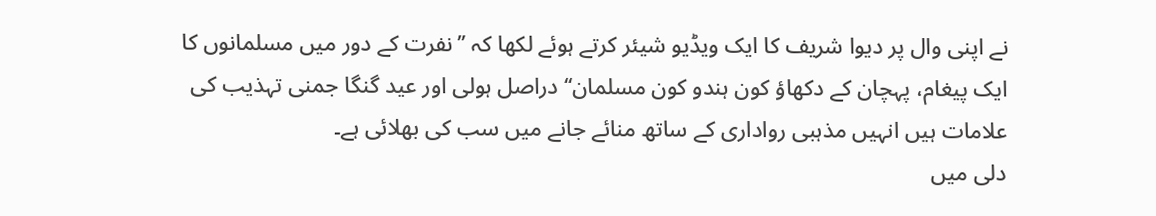نے اپنی وال پر دیوا شریف کا ایک ویڈیو شیئر کرتے ہوئے لکھا کہ ’’نفرت کے دور میں مسلمانوں کا ایک پیغام، پہچان کے دکھاؤ کون ہندو کون مسلمان‘‘ دراصل ہولی اور عید گنگا جمنی تہذیب کی علامات ہیں انہیں مذہبی رواداری کے ساتھ منائے جانے میں سب کی بھلائی ہے۔
دلی میں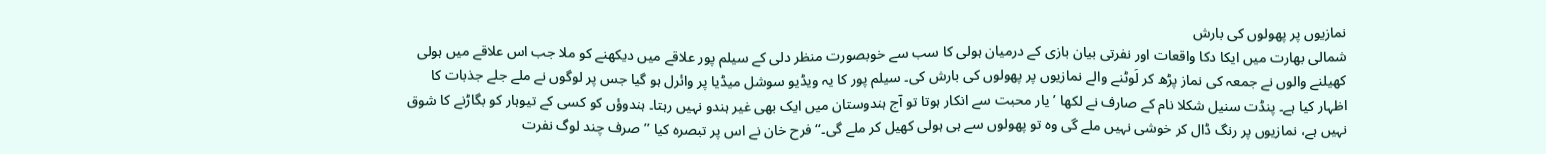نمازیوں پر پھولوں کی بارش
شمالی بھارت میں ایکا دکا واقعات اور نفرتی بیان بازی کے درمیان ہولی کا سب سے خوبصورت منظر دلی کے سیلم پور علاقے میں دیکھنے کو ملا جب اس علاقے میں ہولی کھیلنے والوں نے جمعہ کی نماز پڑھ کر لَوٹنے والے نمازیوں پر پھولوں کی بارش کی۔ سیلم پور کا یہ ویڈیو سوشل میڈیا پر وائرل ہو گیا جس پر لوگوں نے ملے جلے جذبات کا اظہار کیا ہے۔ پنڈت سنیل شکلا نام کے صارف نے لکھا ’یار محبت سے انکار ہوتا تو آج ہندوستان میں ایک بھی غیر ہندو نہیں رہتا۔ ہندوؤں کو کسی کے تیوہار کو بگاڑنے کا شوق نہیں ہے، نمازیوں پر رنگ ڈال کر خوشی نہیں ملے گی وہ تو پھولوں سے ہی ہولی کھیل کر ملے گی۔‘‘ فرح خان نے اس پر تبصرہ کیا ’’صرف چند لوگ نفرت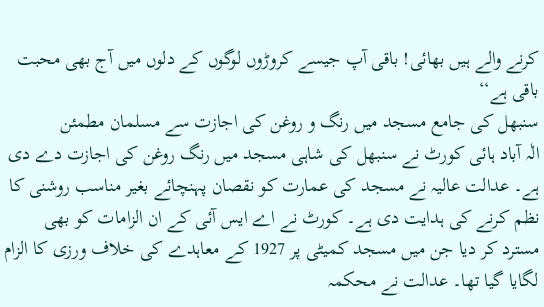کرنے والے ہیں بھائی! باقی آپ جیسے کروڑوں لوگوں کے دلوں میں آج بھی محبت باقی ہے‘‘
سنبھل کی جامع مسجد میں رنگ و روغن کی اجازت سے مسلمان مطمئن
الٰہ آباد ہائی کورٹ نے سنبھل کی شاہی مسجد میں رنگ روغن کی اجازت دے دی ہے۔ عدالت عالیہ نے مسجد کی عمارت کو نقصان پہنچائے بغیر مناسب روشنی کا نظم کرنے کی ہدایت دی ہے۔ کورٹ نے اے ایس آئی کے ان الزامات کو بھی مسترد کر دیا جن میں مسجد کمیٹی پر 1927 کے معاہدے کی خلاف ورزی کا الزام لگایا گیا تھا۔ عدالت نے محکمہ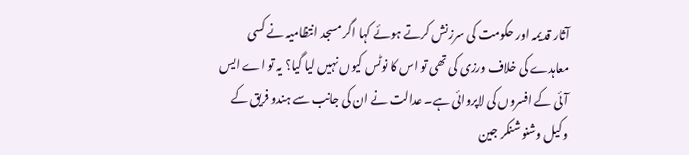آثار قدیمہ اور حکومت کی سرزنش کرتے ہوئے کہا اگر مسجد انتظامیہ نے کسی معاہدے کی خلاف ورزی کی تھی تو اس کا نوٹس کیوں نہیں لیا گیا؟ یہ تو اے ایس آئی کے افسروں کی لاپروائی ہے۔ عدالت نے ان کی جانب سے ہندو فریق کے وکیل وشنو شنکر جین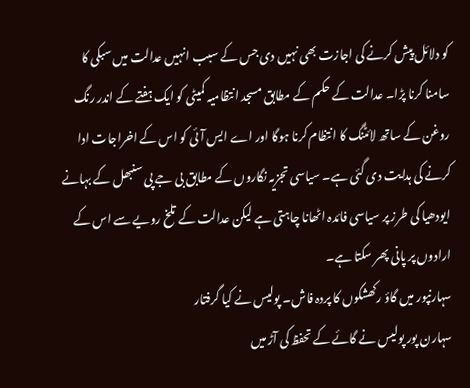کو دلائل پیش کرنے کی اجازت بھی نہیں دی جس کے سبب انہیں عدالت میں سبکی کا سامنا کرنا پڑا۔ عدالت کے حکم کے مطابق مسجد انتظامیہ کمیٹی کو ایک ہفتے کے اندر رنگ روغن کے ساتھ لائٹنگ کا انتظام کرنا ہوگا اور اے ایس آئی کو اس کے اخراجات ادا کرنے کی ہدایت دی گئی ہے۔ سیاسی تجزیہ نگاروں کے مطابق بی جے پی سنبھل کے بہانے ایودھیا کی طرز پر سیاسی فائدہ اٹھانا چاہتی ہے لیکن عدالت کے تلخ رویے سے اس کے ارادوں پر پانی پھر سکتا ہے۔
سہارنپور میں گاؤ رکھشکوں کا پردہ فاش۔ پولیس نے کیا گرفتار
سہارن پور پولیس نے گائے کے تحفظ کی آڑ میں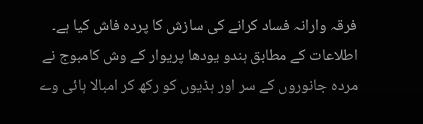فرقہ وارانہ فساد کرانے کی سازش کا پردہ فاش کیا ہے۔ اطلاعات کے مطابق ہندو یودھا پریوار کے وش کامبوج نے مردہ جانوروں کے سر اور ہڈیوں کو رکھ کر امبالا ہائی وے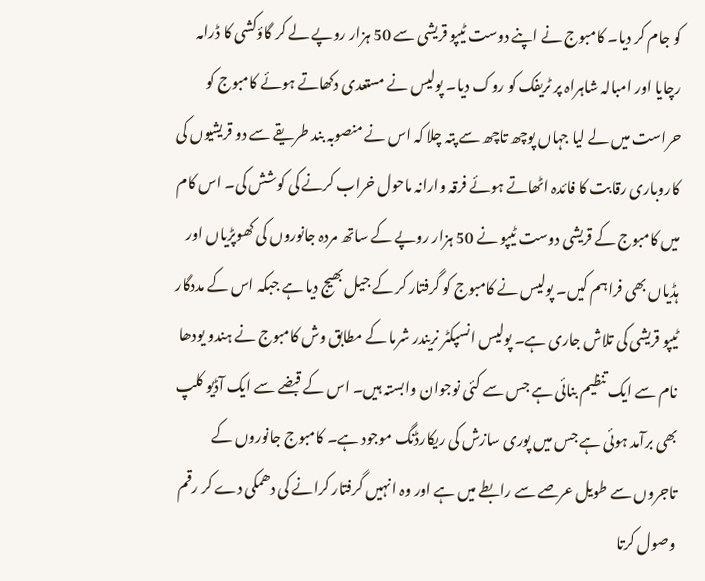کو جام کر دیا۔ کامبوج نے اپنے دوست ٹیپو قریشی سے 50 ہزار روپے لے کر گاؤکشی کا ڈرامہ رچایا اور امبالہ شاہراہ پر ٹریفک کو روک دیا۔ پولیس نے مستعدی دکھاتے ہوئے کامبوج کو حراست میں لے لیا جہاں پوچھ تاچھ سے پتہ چلا کہ اس نے منصوبہ بند طریقے سے دو قریشیوں کی کاروباری رقابت کا فائدہ اٹھاتے ہوئے فرقہ وارانہ ماحول خراب کرنے کی کوشش کی۔ اس کام میں کامبوج کے قریشی دوست ٹیپو نے 50 ہزار روپے کے ساتھ مردہ جانوروں کی کھوپڑیاں اور ہڈیاں بھی فراہم کیں۔ پولیس نے کامبوج کو گرفتار کر کے جیل بھیج دیا ہے جبکہ اس کے مددگار ٹیپو قریشی کی تلاش جاری ہے۔ پولیس انسپکٹر نریندر شرما کے مطابق وش کامبوج نے ہندو یودھا نام سے ایک تنظیم بنائی ہے جس سے کئی نوجوان وابستہ ہیں۔ اس کے قبضے سے ایک آڈیو کلپ بھی برآمد ہوئی ہے جس میں پوری سازش کی ریکارڈنگ موجود ہے۔ کامبوج جانوروں کے تاجروں سے طویل عرصے سے رابطے میں ہے اور وہ انہیں گرفتار کرانے کی دھمکی دے کر رقم وصول کرتا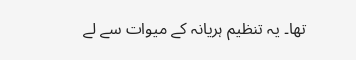تھا۔ یہ تنظیم ہریانہ کے میوات سے لے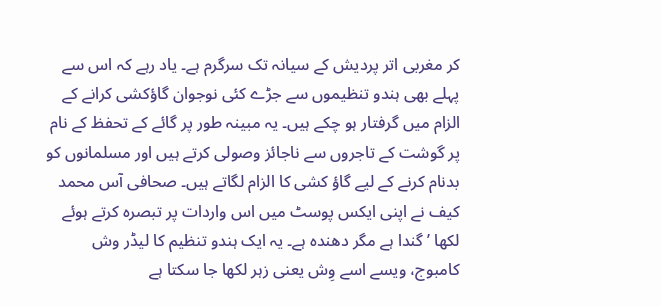کر مغربی اتر پردیش کے سیانہ تک سرگرم ہے۔ یاد رہے کہ اس سے پہلے بھی ہندو تنظیموں سے جڑے کئی نوجوان گاؤکشی کرانے کے الزام میں گرفتار ہو چکے ہیں۔ یہ مبینہ طور پر گائے کے تحفظ کے نام پر گوشت کے تاجروں سے ناجائز وصولی کرتے ہیں اور مسلمانوں کو بدنام کرنے کے لیے گاؤ کشی کا الزام لگاتے ہیں۔ صحافی آس محمد کیف نے اپنی ایکس پوسٹ میں اس واردات پر تبصرہ کرتے ہوئے لکھا ’گندا ہے مگر دھندہ ہے۔ یہ ایک ہندو تنظیم کا لیڈر وش کامبوج، ویسے اسے وِش یعنی زہر لکھا جا سکتا ہے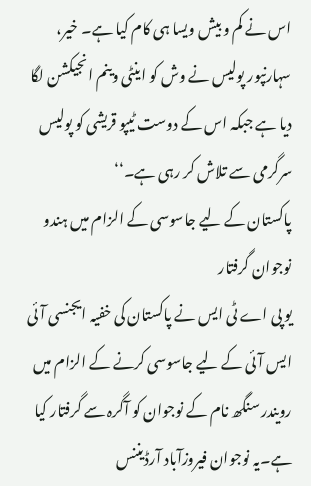اس نے کم و بیش ویسا ہی کام کیا ہے۔ خیر، سہارنپور پولیس نے وش کو اینٹی وینم انجیکشن لگا دیا ہے جبکہ اس کے دوست ٹیپو قریشی کو پولیس سرگرمی سے تلاش کر رہی ہے۔‘‘
پاکستان کے لیے جاسوسی کے الزام میں ہندو نوجوان گرفتار
یو پی اے ٹی ایس نے پاکستان کی خفیہ ایجنسی آئی ایس آئی کے لیے جاسوسی کرنے کے الزام میں رویندر سنگھ نام کے نوجوان کو آگرہ سے گرفتار کیا ہے۔یہ نوجوان فیروزآباد آرڈیننس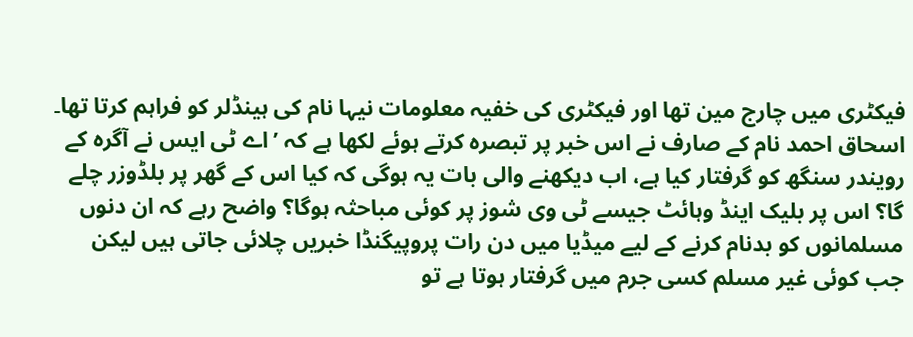فیکٹری میں چارج مین تھا اور فیکٹری کی خفیہ معلومات نیہا نام کی ہینڈلر کو فراہم کرتا تھا۔ اسحاق احمد نام کے صارف نے اس خبر پر تبصرہ کرتے ہوئے لکھا ہے کہ ’اے ٹی ایس نے آگرہ کے رویندر سنگھ کو گرفتار کیا ہے، اب دیکھنے والی بات یہ ہوگی کہ کیا اس کے گھر پر بلڈوزر چلے گا؟ اس پر بلیک اینڈ وہائٹ جیسے ٹی وی شوز پر کوئی مباحثہ ہوگا؟ واضح رہے کہ ان دنوں مسلمانوں کو بدنام کرنے کے لیے میڈیا میں دن رات پروپیگنڈا خبریں چلائی جاتی ہیں لیکن جب کوئی غیر مسلم کسی جرم میں گرفتار ہوتا ہے تو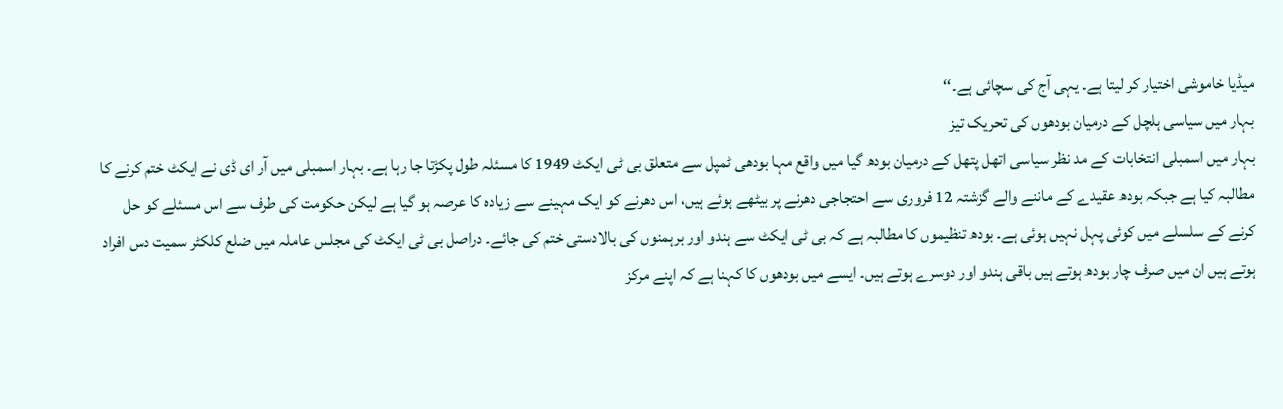میڈیا خاموشی اختیار کر لیتا ہے۔ یہی آج کی سچائی ہے۔‘‘
بہار میں سیاسی ہلچل کے درمیان بودھوں کی تحریک تیز
بہار میں اسمبلی انتخابات کے مد نظر سیاسی اتھل پتھل کے درمیان بودھ گیا میں واقع مہا بودھی ٹمپل سے متعلق بی ٹی ایکٹ 1949 کا مسئلہ طول پکڑتا جا رہا ہے۔ بہار اسمبلی میں آر ای ڈی نے ایکٹ ختم کرنے کا مطالبہ کیا ہے جبکہ بودھ عقیدے کے ماننے والے گزشتہ 12 فروری سے احتجاجی دھرنے پر بیٹھے ہوئے ہیں، اس دھرنے کو ایک مہینے سے زیادہ کا عرصہ ہو گیا ہے لیکن حکومت کی طرف سے اس مسئلے کو حل کرنے کے سلسلے میں کوئی پہل نہیں ہوئی ہے۔ بودھ تنظیموں کا مطالبہ ہے کہ بی ٹی ایکٹ سے ہندو اور برہمنوں کی بالادستی ختم کی جائے۔ دراصل بی ٹی ایکٹ کی مجلس عاملہ میں ضلع کلکٹر سمیت دس افراد ہوتے ہیں ان میں صرف چار بودھ ہوتے ہیں باقی ہندو اور دوسرے ہوتے ہیں۔ ایسے میں بودھوں کا کہنا ہے کہ اپنے مرکز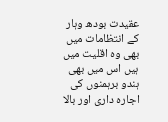عقیدت بودھ وہار کے انتظامات میں بھی وہ اقلیت میں ہیں اس میں بھی ہندو برہمنوں کی اجارہ داری اور بالا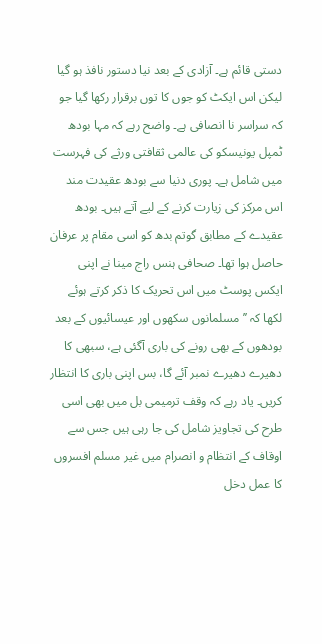دستی قائم ہے۔ آزادی کے بعد نیا دستور نافذ ہو گیا لیکن اس ایکٹ کو جوں کا توں برقرار رکھا گیا جو کہ سراسر نا انصافی ہے۔ واضح رہے کہ مہا بودھ ٹمپل یونیسکو کی عالمی ثقافتی ورثے کی فہرست میں شامل ہے۔ پوری دنیا سے بودھ عقیدت مند اس مرکز کی زیارت کرنے کے لیے آتے ہیں۔ بودھ عقیدے کے مطابق گوتم بدھ کو اسی مقام پر عرفان حاصل ہوا تھا۔ صحافی ہنس راج مینا نے اپنی ایکس پوسٹ میں اس تحریک کا ذکر کرتے ہوئے لکھا کہ ’’مسلمانوں سکھوں اور عیسائیوں کے بعد بودھوں کے بھی رونے کی باری آگئی ہے، سبھی کا دھیرے دھیرے نمبر آئے گا، بس اپنی باری کا انتظار کریں۔ یاد رہے کہ وقف ترمیمی بل میں بھی اسی طرح کی تجاویز شامل کی جا رہی ہیں جس سے اوقاف کے انتظام و انصرام میں غیر مسلم افسروں کا عمل دخل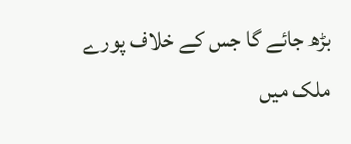بڑھ جائے گا جس کے خلاف پورے ملک میں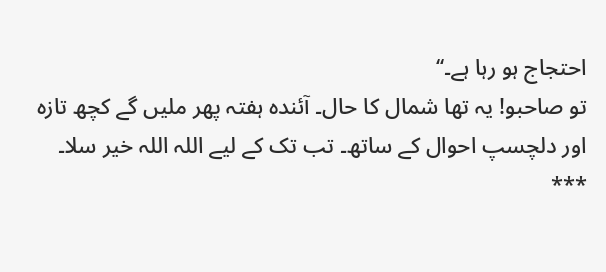احتجاج ہو رہا ہے۔‘‘
تو صاحبو! یہ تھا شمال کا حال۔ آئندہ ہفتہ پھر ملیں گے کچھ تازہ اور دلچسپ احوال کے ساتھ۔ تب تک کے لیے اللہ اللہ خیر سلا۔
***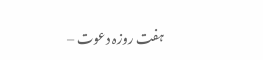ہفت روزہ دعوت –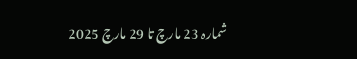شمارہ 23 مارچ تا 29 مارچ 2025